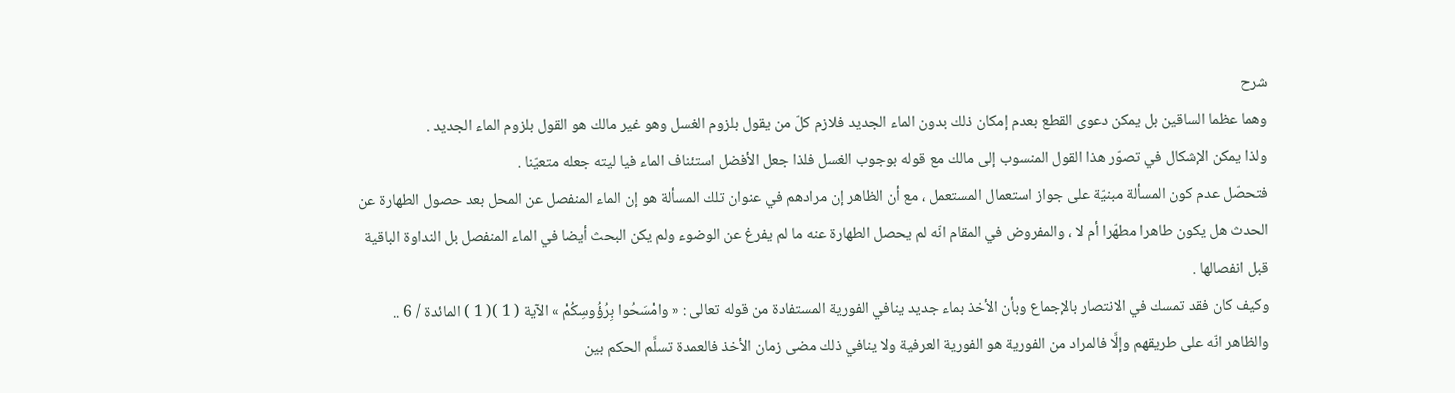شرح
وهما عظما الساقين بل يمكن دعوى القطع بعدم إمكان ذلك بدون الماء الجديد فلازم كلّ من يقول بلزوم الغسل وهو غير مالك هو القول بلزوم الماء الجديد .
ولذا يمكن الإشكال في تصوّر هذا القول المنسوب إلى مالك مع قوله بوجوب الغسل فلذا جعل الأفضل استئناف الماء فيا ليته جعله متعيّنا .
فتحصّل عدم كون المسألة مبنيّة على جواز استعمال المستعمل ، مع أن الظاهر إن مرادهم في عنوان تلك المسألة هو إن الماء المنفصل عن المحل بعد حصول الطهارة عن الحدث هل يكون طاهرا مطهّرا أم لا ، والمفروض في المقام انّه لم يحصل الطهارة عنه ما لم يفرغ عن الوضوء ولم يكن البحث أيضا في الماء المنفصل بل النداوة الباقية قبل انفصالها .
وكيف كان فقد تمسك في الانتصار بالإجماع وبأن الأخذ بماء جديد ينافي الفورية المستفادة من قوله تعالى : « وامْسَحُوا بِرُؤُوسِكُمْ » الآية ( 1 )( 1 ) المائدة / 6 ..
والظاهر انّه على طريقهم وإلَّا فالمراد من الفورية هو الفورية العرفية ولا ينافي ذلك مضى زمان الأخذ فالعمدة تسلَّم الحكم بين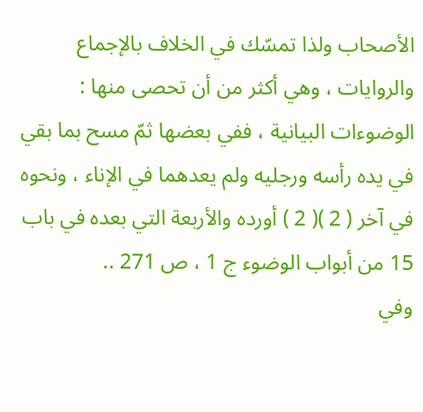الأصحاب ولذا تمسّك في الخلاف بالإجماع والروايات ، وهي أكثر من أن تحصى منها :
الوضوءات البيانية ، ففي بعضها ثمّ مسح بما بقي في يده رأسه ورجليه ولم يعدهما في الإناء ، ونحوه في آخر ( 2 )( 2 ) أورده والأربعة التي بعده في باب 15 من أبواب الوضوء ج 1 ، ص 271 ..
وفي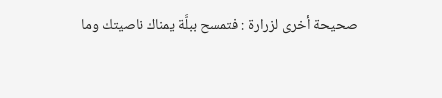صحيحة أخرى لزرارة : فتمسح ببلَّة يمناك ناصيتك وما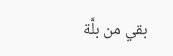بقي من بلَّة